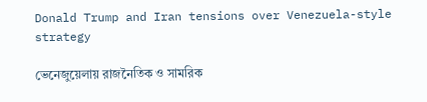Donald Trump and Iran tensions over Venezuela-style strategy

ভেনেজুয়েলায় রাজনৈতিক ও সামরিক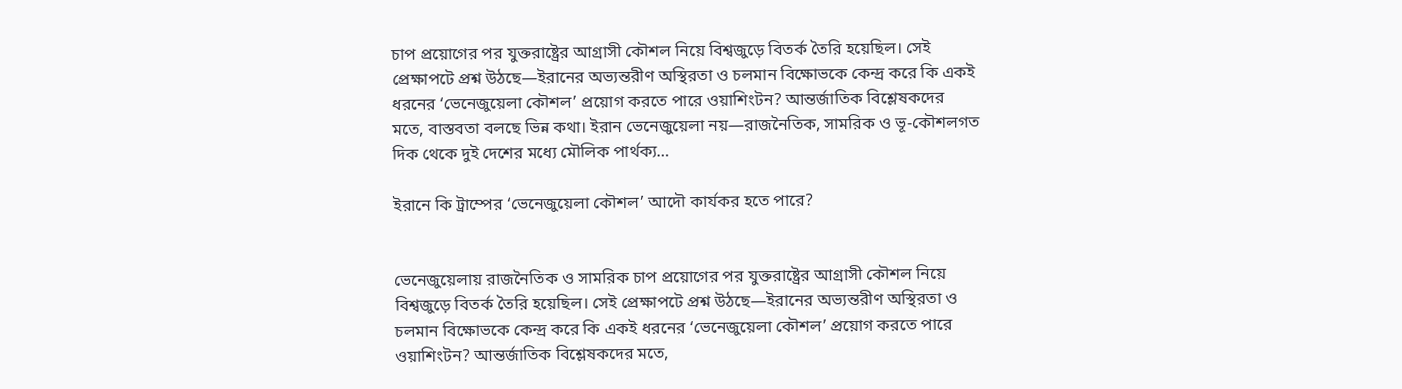চাপ প্রয়োগের পর যুক্তরাষ্ট্রের আগ্রাসী কৌশল নিয়ে বিশ্বজুড়ে বিতর্ক তৈরি হয়েছিল। সেই প্রেক্ষাপটে প্রশ্ন উঠছে—ইরানের অভ্যন্তরীণ অস্থিরতা ও চলমান বিক্ষোভকে কেন্দ্র করে কি একই ধরনের ‘ভেনেজুয়েলা কৌশল’ প্রয়োগ করতে পারে ওয়াশিংটন? আন্তর্জাতিক বিশ্লেষকদের মতে, বাস্তবতা বলছে ভিন্ন কথা। ইরান ভেনেজুয়েলা নয়—রাজনৈতিক, সামরিক ও ভূ-কৌশলগত দিক থেকে দুই দেশের মধ্যে মৌলিক পার্থক্য…

ইরানে কি ট্রাম্পের ‘ভেনেজুয়েলা কৌশল’ আদৌ কার্যকর হতে পারে?


ভেনেজুয়েলায় রাজনৈতিক ও সামরিক চাপ প্রয়োগের পর যুক্তরাষ্ট্রের আগ্রাসী কৌশল নিয়ে বিশ্বজুড়ে বিতর্ক তৈরি হয়েছিল। সেই প্রেক্ষাপটে প্রশ্ন উঠছে—ইরানের অভ্যন্তরীণ অস্থিরতা ও চলমান বিক্ষোভকে কেন্দ্র করে কি একই ধরনের ‘ভেনেজুয়েলা কৌশল’ প্রয়োগ করতে পারে ওয়াশিংটন? আন্তর্জাতিক বিশ্লেষকদের মতে,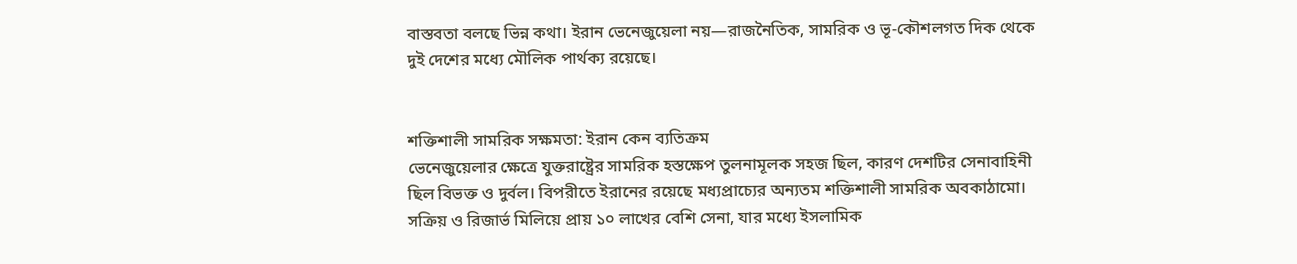বাস্তবতা বলছে ভিন্ন কথা। ইরান ভেনেজুয়েলা নয়—রাজনৈতিক, সামরিক ও ভূ-কৌশলগত দিক থেকে দুই দেশের মধ্যে মৌলিক পার্থক্য রয়েছে।


শক্তিশালী সামরিক সক্ষমতা: ইরান কেন ব্যতিক্রম
ভেনেজুয়েলার ক্ষেত্রে যুক্তরাষ্ট্রের সামরিক হস্তক্ষেপ তুলনামূলক সহজ ছিল, কারণ দেশটির সেনাবাহিনী ছিল বিভক্ত ও দুর্বল। বিপরীতে ইরানের রয়েছে মধ্যপ্রাচ্যের অন্যতম শক্তিশালী সামরিক অবকাঠামো। সক্রিয় ও রিজার্ভ মিলিয়ে প্রায় ১০ লাখের বেশি সেনা, যার মধ্যে ইসলামিক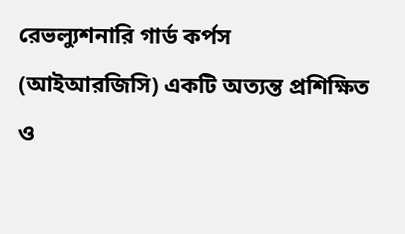রেভল্যুশনারি গার্ড কর্পস (আইআরজিসি) একটি অত্যন্ত প্রশিক্ষিত ও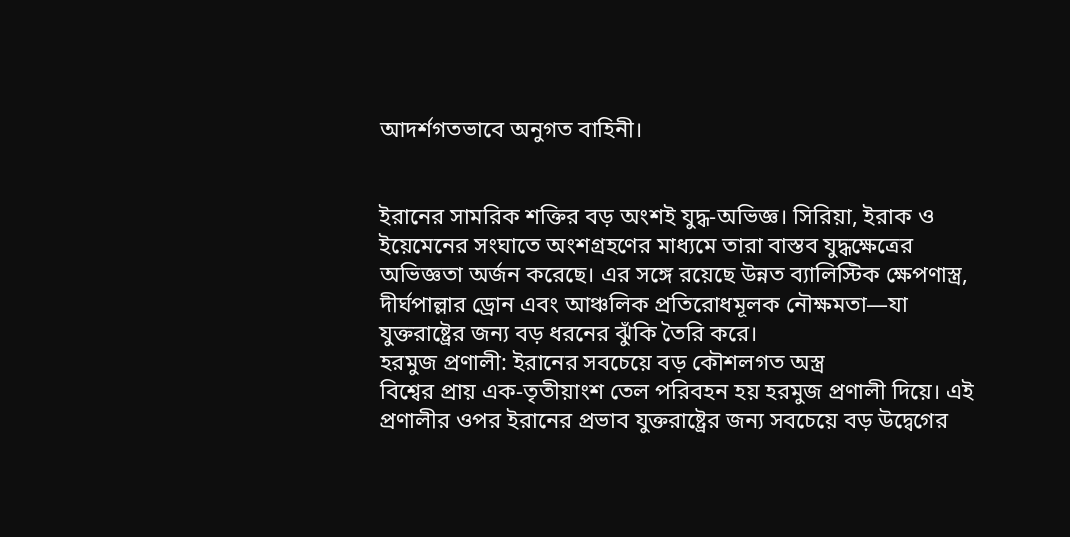আদর্শগতভাবে অনুগত বাহিনী।


ইরানের সামরিক শক্তির বড় অংশই যুদ্ধ-অভিজ্ঞ। সিরিয়া, ইরাক ও ইয়েমেনের সংঘাতে অংশগ্রহণের মাধ্যমে তারা বাস্তব যুদ্ধক্ষেত্রের অভিজ্ঞতা অর্জন করেছে। এর সঙ্গে রয়েছে উন্নত ব্যালিস্টিক ক্ষেপণাস্ত্র, দীর্ঘপাল্লার ড্রোন এবং আঞ্চলিক প্রতিরোধমূলক নৌক্ষমতা—যা যুক্তরাষ্ট্রের জন্য বড় ধরনের ঝুঁকি তৈরি করে।
হরমুজ প্রণালী: ইরানের সবচেয়ে বড় কৌশলগত অস্ত্র
বিশ্বের প্রায় এক-তৃতীয়াংশ তেল পরিবহন হয় হরমুজ প্রণালী দিয়ে। এই প্রণালীর ওপর ইরানের প্রভাব যুক্তরাষ্ট্রের জন্য সবচেয়ে বড় উদ্বেগের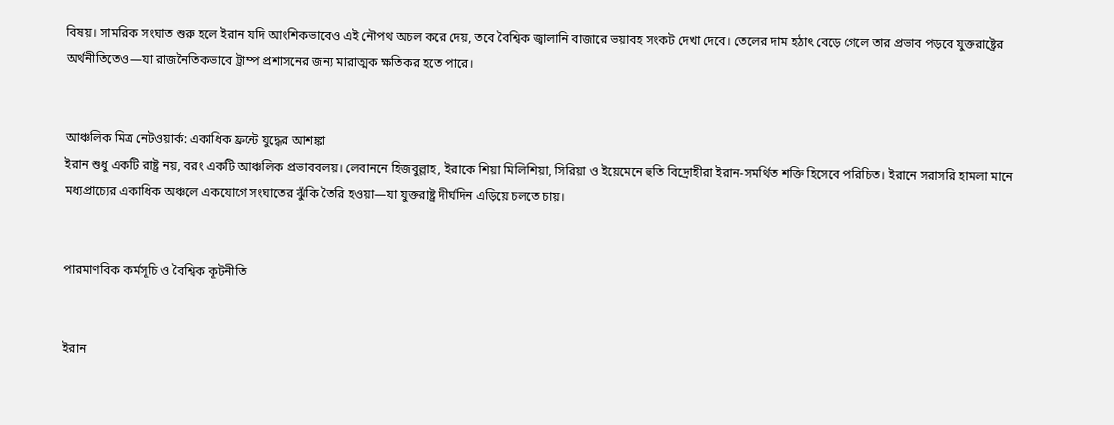বিষয়। সামরিক সংঘাত শুরু হলে ইরান যদি আংশিকভাবেও এই নৌপথ অচল করে দেয়, তবে বৈশ্বিক জ্বালানি বাজারে ভয়াবহ সংকট দেখা দেবে। তেলের দাম হঠাৎ বেড়ে গেলে তার প্রভাব পড়বে যুক্তরাষ্ট্রের অর্থনীতিতেও—যা রাজনৈতিকভাবে ট্রাম্প প্রশাসনের জন্য মারাত্মক ক্ষতিকর হতে পারে।


আঞ্চলিক মিত্র নেটওয়ার্ক: একাধিক ফ্রন্টে যুদ্ধের আশঙ্কা
ইরান শুধু একটি রাষ্ট্র নয়, বরং একটি আঞ্চলিক প্রভাববলয়। লেবাননে হিজবুল্লাহ, ইরাকে শিয়া মিলিশিয়া, সিরিয়া ও ইয়েমেনে হুতি বিদ্রোহীরা ইরান-সমর্থিত শক্তি হিসেবে পরিচিত। ইরানে সরাসরি হামলা মানে মধ্যপ্রাচ্যের একাধিক অঞ্চলে একযোগে সংঘাতের ঝুঁকি তৈরি হওয়া—যা যুক্তরাষ্ট্র দীর্ঘদিন এড়িয়ে চলতে চায়।


পারমাণবিক কর্মসূচি ও বৈশ্বিক কূটনীতি


ইরান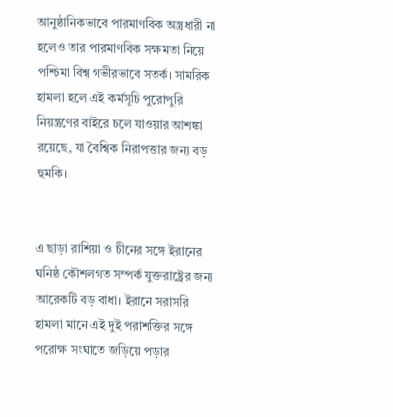আনুষ্ঠানিকভাবে পারমাণবিক অস্ত্রধারী না হলেও তার পারমাণবিক সক্ষমতা নিয়ে পশ্চিমা বিশ্ব গভীরভাবে সতর্ক। সামরিক হামলা হলে এই কর্মসূচি পুরোপুরি নিয়ন্ত্রণের বাইরে চলে যাওয়ার আশঙ্কা রয়েছে, যা বৈশ্বিক নিরাপত্তার জন্য বড় হুমকি।


এ ছাড়া রাশিয়া ও চীনের সঙ্গে ইরানের ঘনিষ্ঠ কৌশলগত সম্পর্ক যুক্তরাষ্ট্রের জন্য আরেকটি বড় বাধা। ইরানে সরাসরি হামলা মানে এই দুই পরাশক্তির সঙ্গে পরোক্ষ সংঘাতে জড়িয়ে পড়ার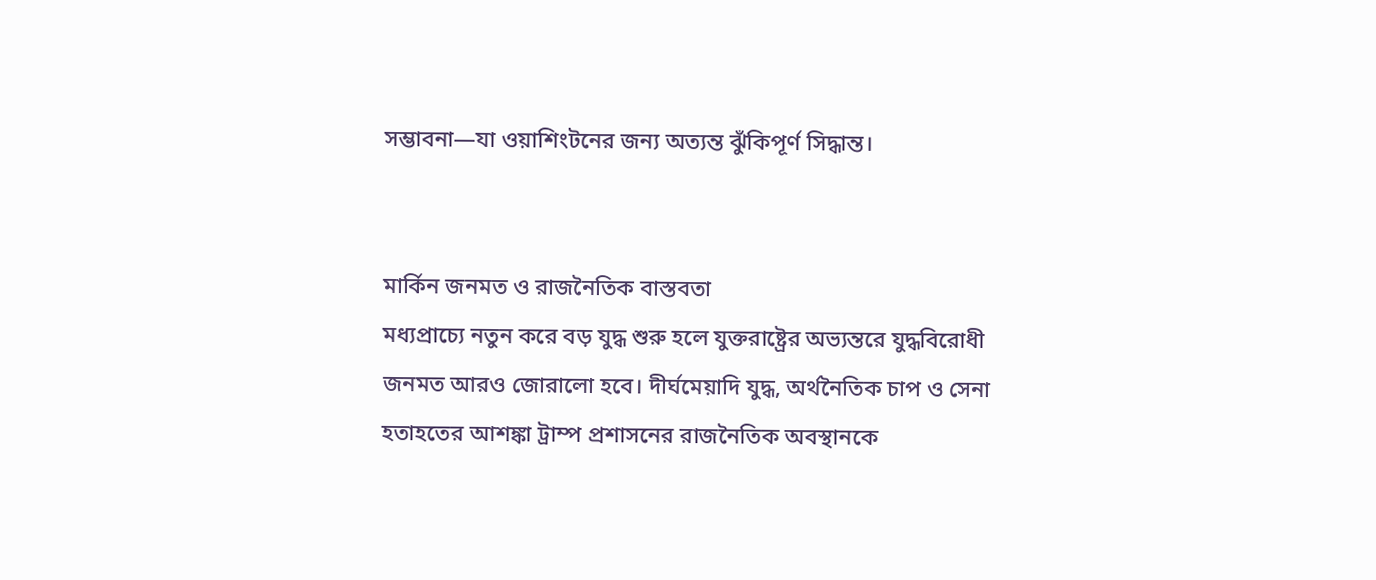সম্ভাবনা—যা ওয়াশিংটনের জন্য অত্যন্ত ঝুঁকিপূর্ণ সিদ্ধান্ত।


মার্কিন জনমত ও রাজনৈতিক বাস্তবতা
মধ্যপ্রাচ্যে নতুন করে বড় যুদ্ধ শুরু হলে যুক্তরাষ্ট্রের অভ্যন্তরে যুদ্ধবিরোধী জনমত আরও জোরালো হবে। দীর্ঘমেয়াদি যুদ্ধ, অর্থনৈতিক চাপ ও সেনা হতাহতের আশঙ্কা ট্রাম্প প্রশাসনের রাজনৈতিক অবস্থানকে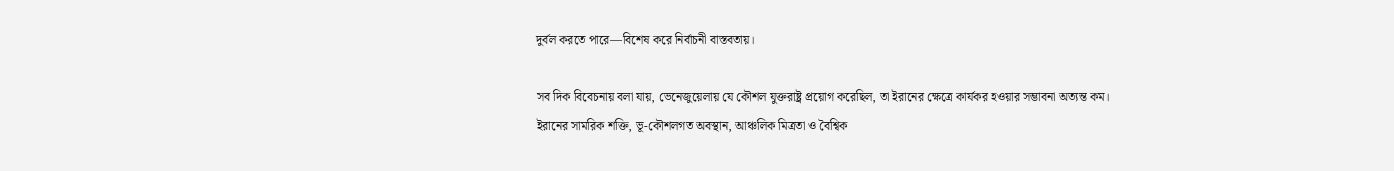দুর্বল করতে পারে—বিশেষ করে নির্বাচনী বাস্তবতায়।

সব দিক বিবেচনায় বলা যায়, ভেনেজুয়েলায় যে কৌশল যুক্তরাষ্ট্র প্রয়োগ করেছিল, তা ইরানের ক্ষেত্রে কার্যকর হওয়ার সম্ভাবনা অত্যন্ত কম। ইরানের সামরিক শক্তি, ভূ-কৌশলগত অবস্থান, আঞ্চলিক মিত্রতা ও বৈশ্বিক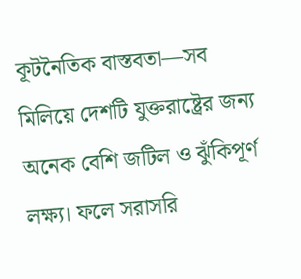কূটনৈতিক বাস্তবতা—সব মিলিয়ে দেশটি যুক্তরাষ্ট্রের জন্য অনেক বেশি জটিল ও ঝুঁকিপূর্ণ লক্ষ্য। ফলে সরাসরি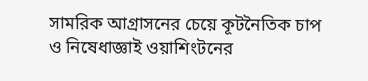সামরিক আগ্রাসনের চেয়ে কূটনৈতিক চাপ ও নিষেধাজ্ঞাই ওয়াশিংটনের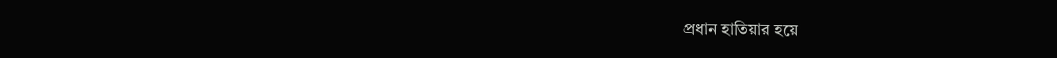প্রধান হাতিয়ার হয়ে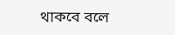থাকবে বলে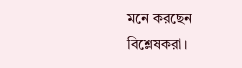মনে করছেন বিশ্লেষকরা।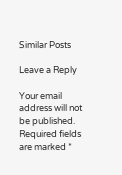Similar Posts

Leave a Reply

Your email address will not be published. Required fields are marked *